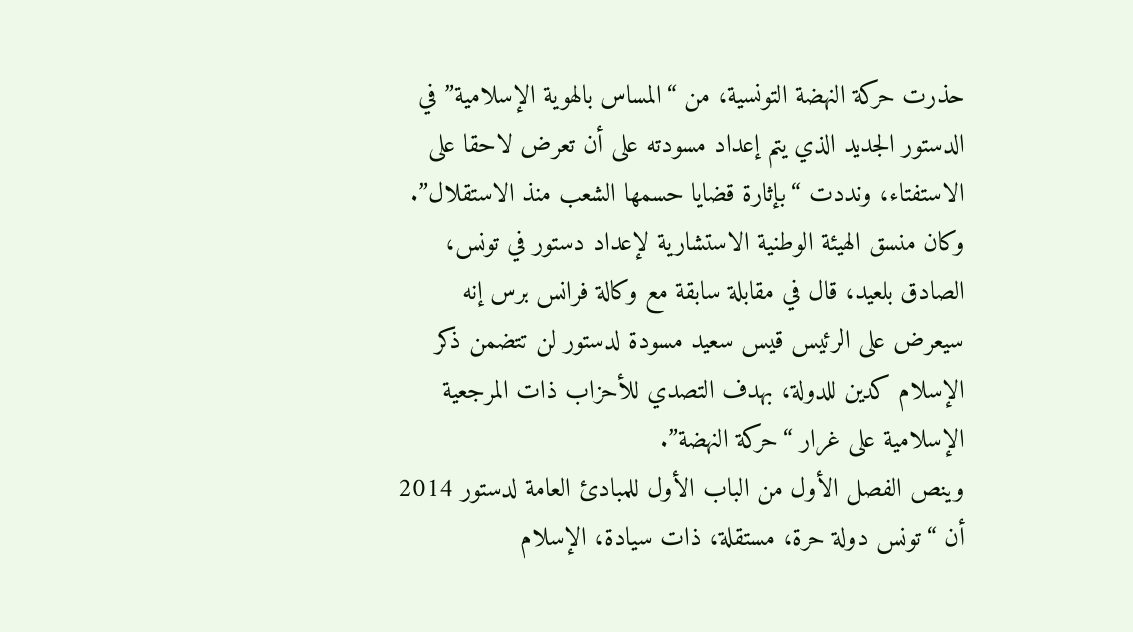حذرت حركة النهضة التونسية، من “المساس بالهوية الإسلامية” في الدستور الجديد الذي يتم إعداد مسودته على أن تعرض لاحقا على الاستفتاء، ونددت “بإثارة قضايا حسمها الشعب منذ الاستقلال”.
وكان منسق الهيئة الوطنية الاستشارية لإعداد دستور في تونس، الصادق بلعيد، قال في مقابلة سابقة مع وكالة فرانس برس إنه سيعرض على الرئيس قيس سعيد مسودة لدستور لن تتضمن ذكر الإسلام كدين للدولة، بهدف التصدي للأحزاب ذات المرجعية الإسلامية على غرار “حركة النهضة”.
وينص الفصل الأول من الباب الأول للمبادئ العامة لدستور 2014 أن “تونس دولة حرة، مستقلة، ذات سيادة، الإسلام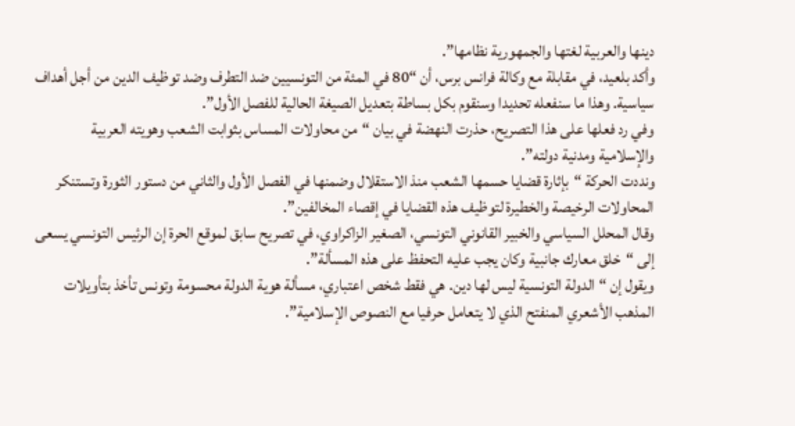دينها والعربية لغتها والجمهورية نظامها”.
وأكد بلعيد، في مقابلة مع وكالة فرانس برس، أن “80 في المئة من التونسيين ضد التطرف وضد توظيف الدين من أجل أهداف سياسية. وهذا ما سنفعله تحديدا وسنقوم بكل بساطة بتعديل الصيغة الحالية للفصل الأول”.
وفي رد فعلها على هذا التصريح، حذرت النهضة في بيان “من محاولات المساس بثوابت الشعب وهويته العربية والإسلامية ومدنية دولته”.
ونددت الحركة “بإثارة قضايا حسمها الشعب منذ الاستقلال وضمنها في الفصل الأول والثاني من دستور الثورة وتستنكر المحاولات الرخيصة والخطيرة لتوظيف هذه القضايا في إقصاء المخالفين”.
وقال المحلل السياسي والخبير القانوني التونسي، الصغير الزاكراوي، في تصريح سابق لموقع الحرة إن الرئيس التونسي يسعى إلى “خلق معارك جانبية وكان يجب عليه التحفظ على هذه المسألة”.
ويقول إن “الدولة التونسية ليس لها دين. هي فقط شخص اعتباري، مسألة هوية الدولة محسومة وتونس تأخذ بتأويلات المذهب الأشعري المنفتح الذي لا يتعامل حرفيا مع النصوص الإسلامية”.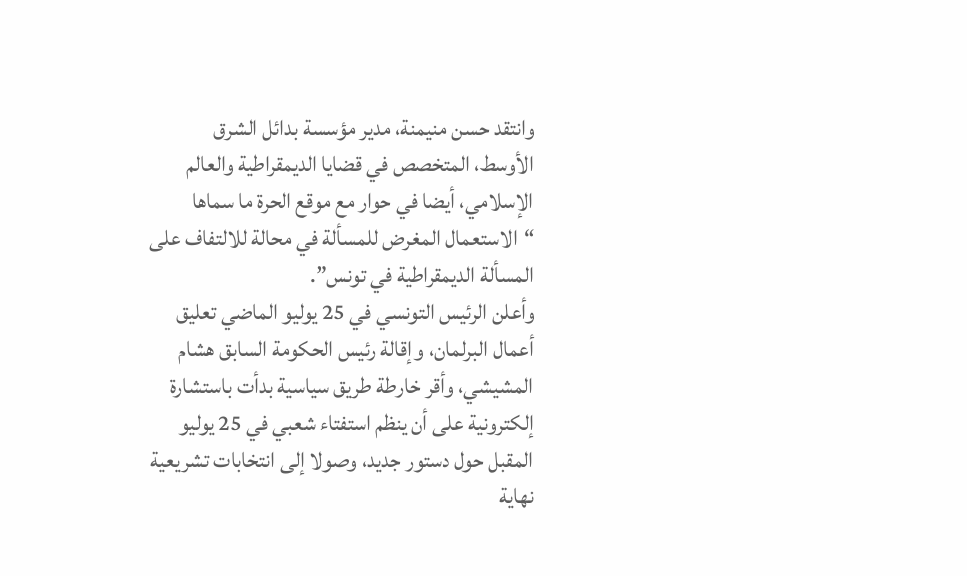وانتقد حسن منيمنة، مدير مؤسسة بدائل الشرق
الأوسط، المتخصص في قضايا الديمقراطية والعالم الإسلامي، أيضا في حوار مع موقع الحرة ما سماها “الاستعمال المغرض للمسألة في محالة للالتفاف على المسألة الديمقراطية في تونس”.
وأعلن الرئيس التونسي في 25 يوليو الماضي تعليق أعمال البرلمان، وإقالة رئيس الحكومة السابق هشام المشيشي، وأقر خارطة طريق سياسية بدأت باستشارة إلكترونية على أن ينظم استفتاء شعبي في 25 يوليو المقبل حول دستور جديد، وصولا إلى انتخابات تشريعية نهاية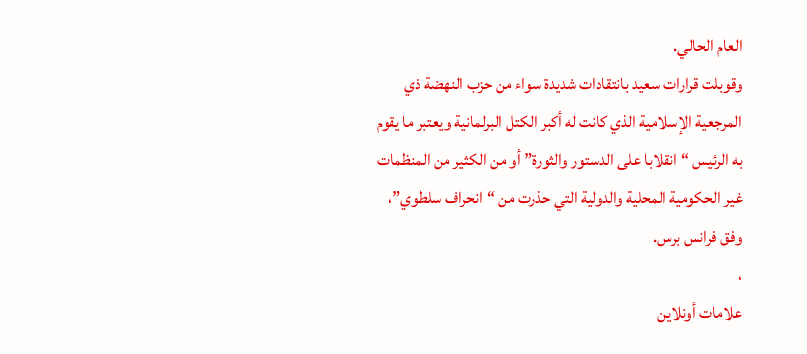العام الحالي.
وقوبلت قرارات سعيد بانتقادات شديدة سواء من حزب النهضة ذي المرجعية الإسلامية الذي كانت له أكبر الكتل البرلمانية ويعتبر ما يقوم به الرئيس “انقلابا على الدستور والثورة” أو من الكثير من المنظمات غير الحكومية المحلية والدولية التي حذرت من “انحراف سلطوي”، وفق فرانس برس.
،
علامات أونلاين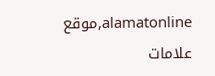alamatonline,موقع علامات